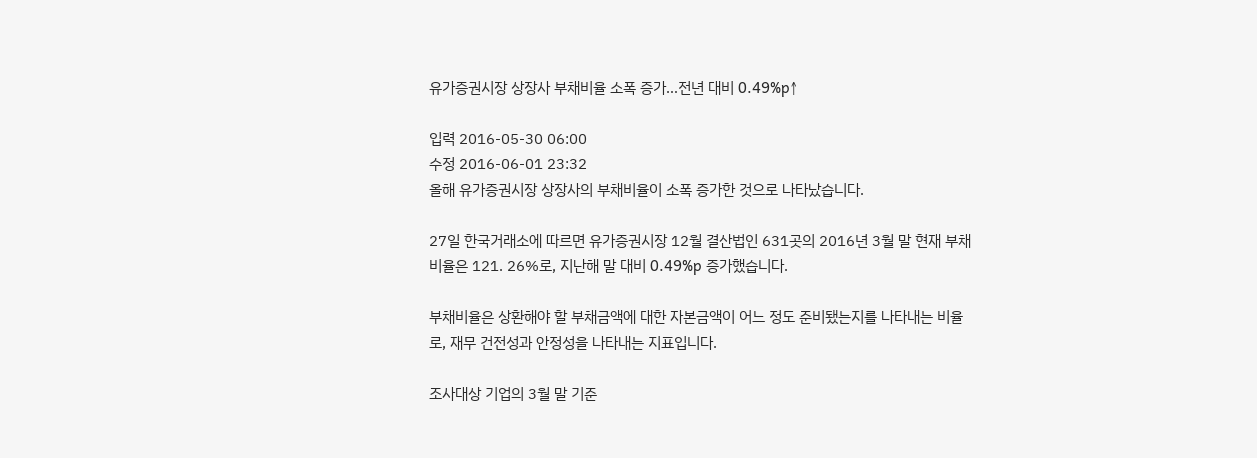유가증권시장 상장사 부채비율 소폭 증가…전년 대비 0.49%p↑

입력 2016-05-30 06:00
수정 2016-06-01 23:32
올해 유가증권시장 상장사의 부채비율이 소폭 증가한 것으로 나타났습니다.

27일 한국거래소에 따르면 유가증권시장 12월 결산법인 631곳의 2016년 3월 말 현재 부채비율은 121. 26%로, 지난해 말 대비 0.49%p 증가했습니다.

부채비율은 상환해야 할 부채금액에 대한 자본금액이 어느 정도 준비됐는지를 나타내는 비율로, 재무 건전성과 안정성을 나타내는 지표입니다.

조사대상 기업의 3월 말 기준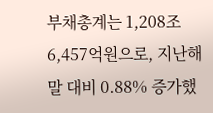부채총계는 1,208조 6,457억원으로, 지난해 말 대비 0.88% 증가했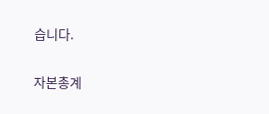습니다.

자본총계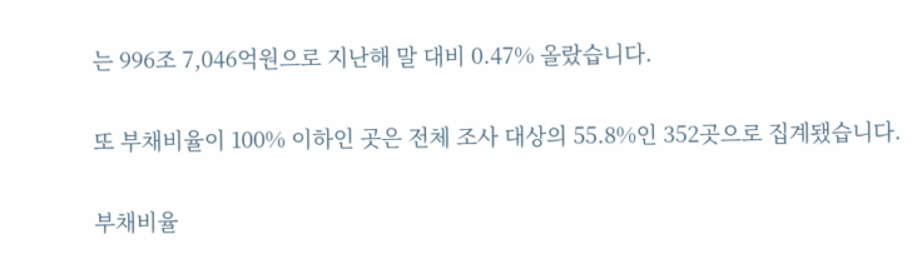는 996조 7,046억원으로 지난해 말 대비 0.47% 올랐습니다.

또 부채비율이 100% 이하인 곳은 전체 조사 대상의 55.8%인 352곳으로 집계됐습니다.

부채비율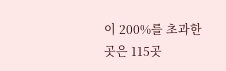이 200%를 초과한 곳은 115곳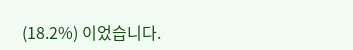(18.2%) 이었습니다.